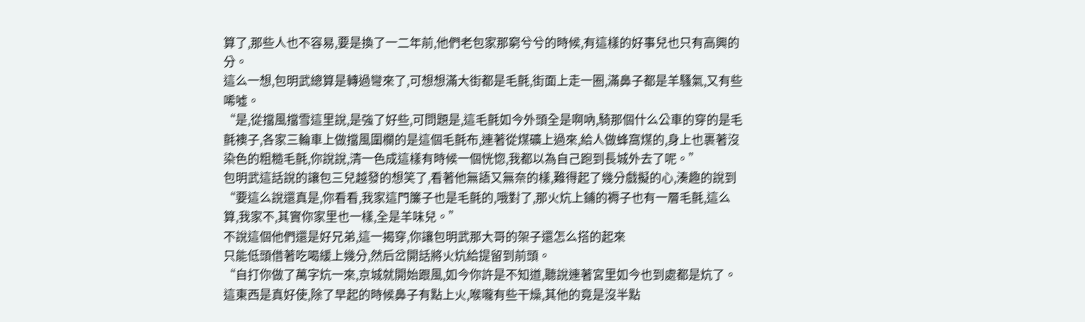算了,那些人也不容易,要是換了一二年前,他們老包家那窮兮兮的時候,有這樣的好事兒也只有高興的分。
這么一想,包明武總算是轉過彎來了,可想想滿大街都是毛氈,街面上走一圈,滿鼻子都是羊騷氣,又有些唏噓。
“是,從擋風擋雪這里說,是強了好些,可問題是,這毛氈如今外頭全是啊吶,騎那個什么公車的穿的是毛氈襖子,各家三輪車上做擋風圍欄的是這個毛氈布,連著從煤礦上過來,給人做蜂窩煤的,身上也裹著沒染色的粗糙毛氈,你說說,清一色成這樣有時候一個恍惚,我都以為自己跑到長城外去了呢。”
包明武這話說的讓包三兒越發的想笑了,看著他無語又無奈的樣,難得起了幾分戲擬的心,湊趣的說到
“要這么說還真是,你看看,我家這門簾子也是毛氈的,哦對了,那火炕上鋪的褥子也有一層毛氈,這么算,我家不,其實你家里也一樣,全是羊味兒。”
不說這個他們還是好兄弟,這一揭穿,你讓包明武那大哥的架子還怎么搭的起來
只能低頭借著吃喝緩上幾分,然后岔開話將火炕給提留到前頭。
“自打你做了萬字炕一來,京城就開始跟風,如今你許是不知道,聽說連著宮里如今也到處都是炕了。這東西是真好使,除了早起的時候鼻子有點上火,喉嚨有些干燥,其他的竟是沒半點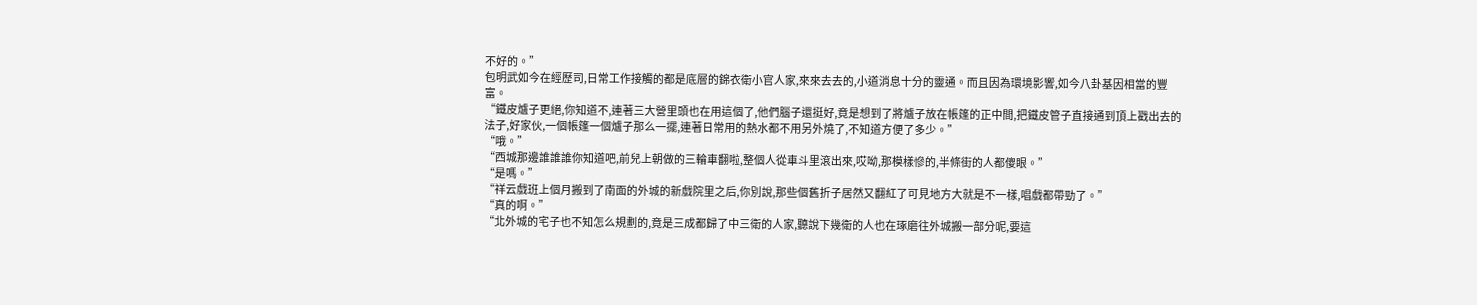不好的。”
包明武如今在經歷司,日常工作接觸的都是底層的錦衣衛小官人家,來來去去的,小道消息十分的靈通。而且因為環境影響,如今八卦基因相當的豐富。
“鐵皮爐子更絕,你知道不,連著三大營里頭也在用這個了,他們腦子還挺好,竟是想到了將爐子放在帳篷的正中間,把鐵皮管子直接通到頂上戳出去的法子,好家伙,一個帳篷一個爐子那么一擺,連著日常用的熱水都不用另外燒了,不知道方便了多少。”
“哦。”
“西城那邊誰誰誰你知道吧,前兒上朝做的三輪車翻啦,整個人從車斗里滾出來,哎呦,那模樣慘的,半條街的人都傻眼。”
“是嗎。”
“祥云戲班上個月搬到了南面的外城的新戲院里之后,你別說,那些個舊折子居然又翻紅了可見地方大就是不一樣,唱戲都帶勁了。”
“真的啊。”
“北外城的宅子也不知怎么規劃的,竟是三成都歸了中三衛的人家,聽說下幾衛的人也在琢磨往外城搬一部分呢,要這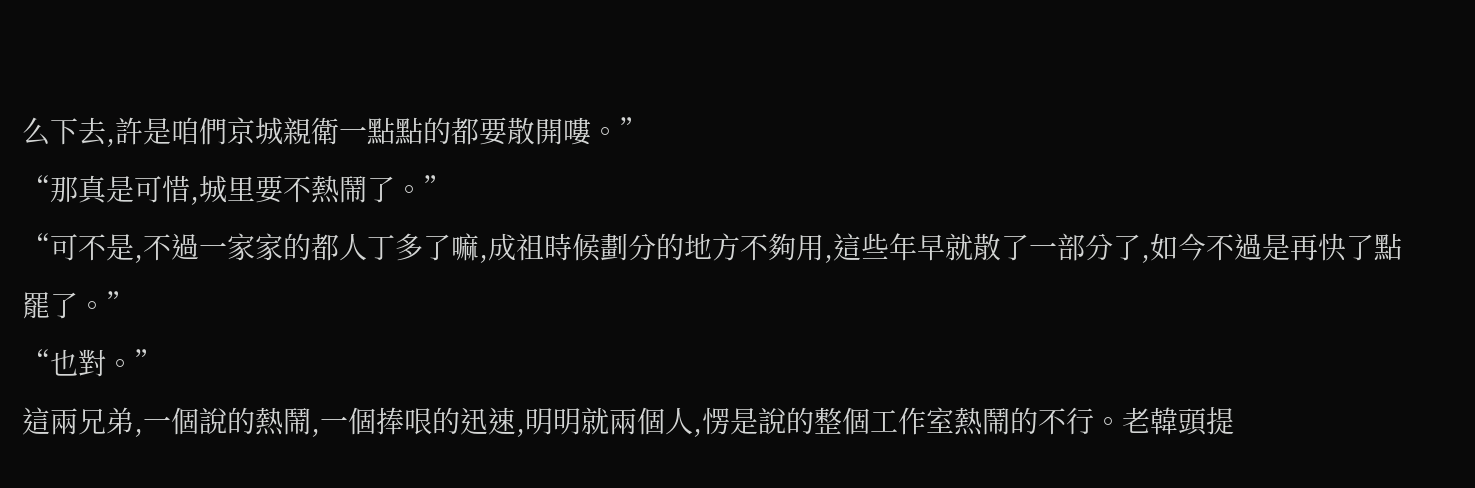么下去,許是咱們京城親衛一點點的都要散開嘍。”
“那真是可惜,城里要不熱鬧了。”
“可不是,不過一家家的都人丁多了嘛,成祖時候劃分的地方不夠用,這些年早就散了一部分了,如今不過是再快了點罷了。”
“也對。”
這兩兄弟,一個說的熱鬧,一個捧哏的迅速,明明就兩個人,愣是說的整個工作室熱鬧的不行。老韓頭提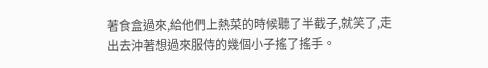著食盒過來,給他們上熱菜的時候聽了半截子,就笑了,走出去沖著想過來服侍的幾個小子搖了搖手。